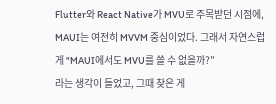Flutter와 React Native가 MVU로 주목받던 시점에, MAUI는 여전히 MVVM 중심이었다. 그래서 자연스럽게 "MAUI에서도 MVU를 쓸 수 없을까?"
라는 생각이 들었고, 그때 찾은 게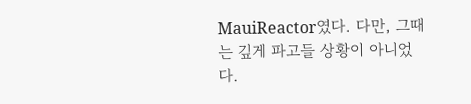MauiReactor였다. 다만, 그때는 깊게 파고들 상황이 아니었다.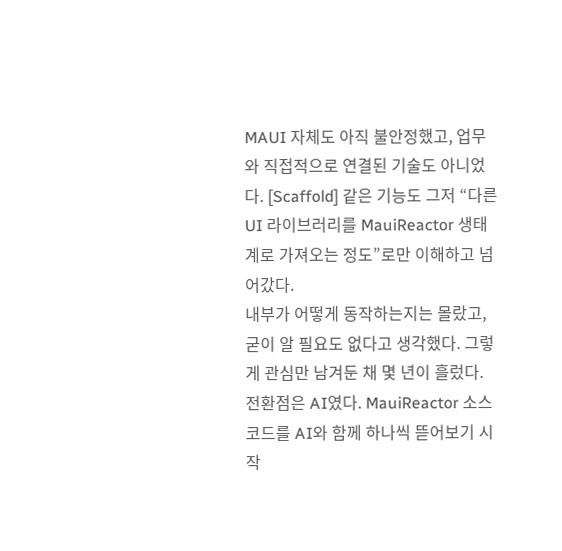MAUI 자체도 아직 불안정했고, 업무와 직접적으로 연결된 기술도 아니었다. [Scaffold] 같은 기능도 그저 “다른 UI 라이브러리를 MauiReactor 생태계로 가져오는 정도”로만 이해하고 넘어갔다.
내부가 어떻게 동작하는지는 몰랐고, 굳이 알 필요도 없다고 생각했다. 그렇게 관심만 남겨둔 채 몇 년이 흘렀다.
전환점은 AI였다. MauiReactor 소스 코드를 AI와 함께 하나씩 뜯어보기 시작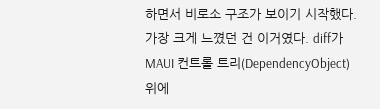하면서 비로소 구조가 보이기 시작했다.
가장 크게 느꼈던 건 이거였다. diff가 MAUI 컨트롤 트리(DependencyObject) 위에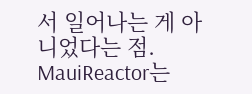서 일어나는 게 아니었다는 점. MauiReactor는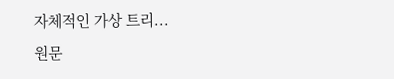자체적인 가상 트리...
원문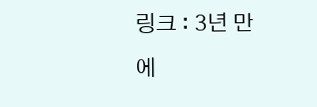링크 : 3년 만에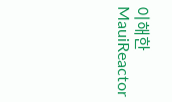이해한 MauiReactor